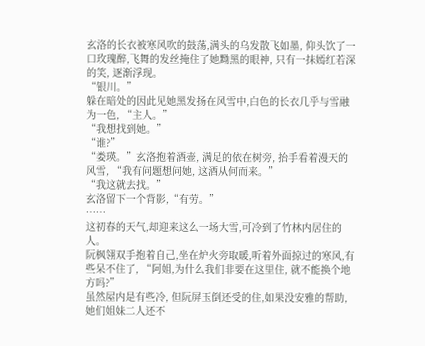玄洛的长衣被寒风吹的鼓荡,满头的乌发散飞如墨, 仰头饮了一口玫瑰醉,飞舞的发丝掩住了她黝黑的眼神, 只有一抹嫣红若深的笑, 逐渐浮现。
“银川。”
躲在暗处的因此见她黑发扬在风雪中,白色的长衣几乎与雪融为一色, “主人。”
“我想找到她。”
“谁?”
“娄瑛。”玄洛抱着酒壶, 满足的依在树旁, 抬手看着漫天的风雪, “我有问题想问她, 这酒从何而来。”
“我这就去找。”
玄洛留下一个背影,“有劳。”
……
这初春的天气,却迎来这么一场大雪,可冷到了竹林内居住的人。
阮枫翎双手抱着自己,坐在炉火旁取暖,听着外面掠过的寒风,有些呆不住了, “阿姐,为什么我们非要在这里住, 就不能换个地方吗?”
虽然屋内是有些冷, 但阮屏玉倒还受的住,如果没安雅的帮助, 她们姐妹二人还不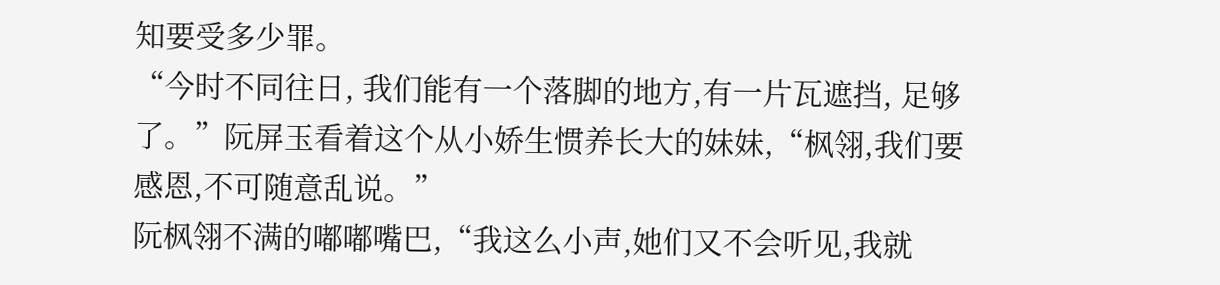知要受多少罪。
“今时不同往日, 我们能有一个落脚的地方,有一片瓦遮挡, 足够了。”阮屏玉看着这个从小娇生惯养长大的妹妹,“枫翎,我们要感恩,不可随意乱说。”
阮枫翎不满的嘟嘟嘴巴,“我这么小声,她们又不会听见,我就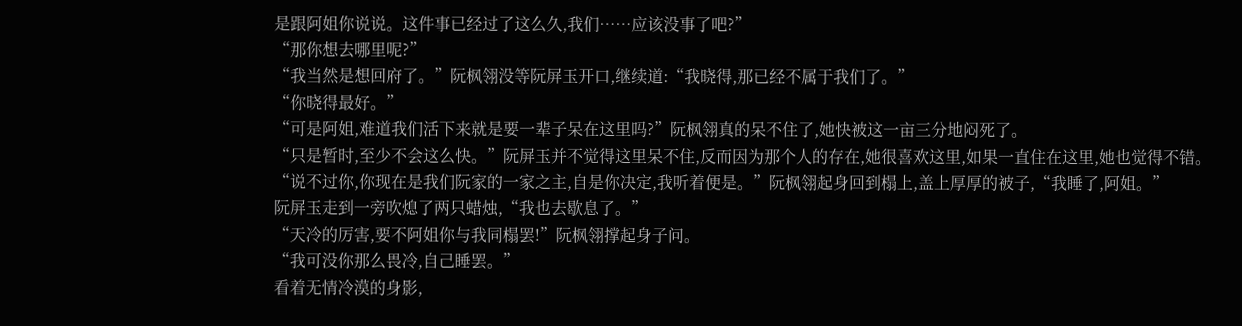是跟阿姐你说说。这件事已经过了这么久,我们……应该没事了吧?”
“那你想去哪里呢?”
“我当然是想回府了。”阮枫翎没等阮屏玉开口,继续道:“我晓得,那已经不属于我们了。”
“你晓得最好。”
“可是阿姐,难道我们活下来就是要一辈子呆在这里吗?”阮枫翎真的呆不住了,她快被这一亩三分地闷死了。
“只是暂时,至少不会这么快。”阮屏玉并不觉得这里呆不住,反而因为那个人的存在,她很喜欢这里,如果一直住在这里,她也觉得不错。
“说不过你,你现在是我们阮家的一家之主,自是你决定,我听着便是。”阮枫翎起身回到榻上,盖上厚厚的被子,“我睡了,阿姐。”
阮屏玉走到一旁吹熄了两只蜡烛,“我也去歇息了。”
“天冷的厉害,要不阿姐你与我同榻罢!”阮枫翎撑起身子问。
“我可没你那么畏冷,自己睡罢。”
看着无情冷漠的身影,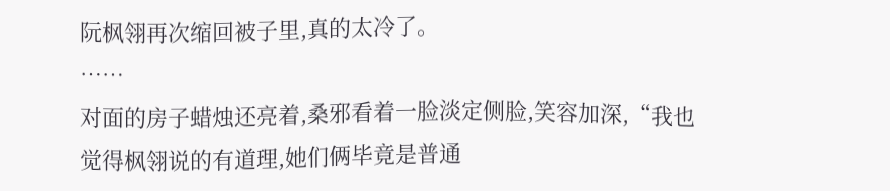阮枫翎再次缩回被子里,真的太冷了。
……
对面的房子蜡烛还亮着,桑邪看着一脸淡定侧脸,笑容加深,“我也觉得枫翎说的有道理,她们俩毕竟是普通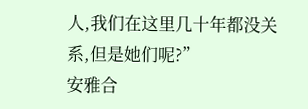人,我们在这里几十年都没关系,但是她们呢?”
安雅合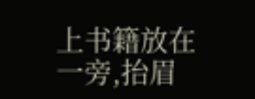上书籍放在一旁,抬眉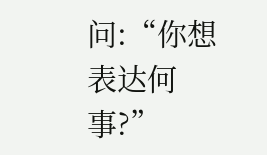问:“你想表达何事?”